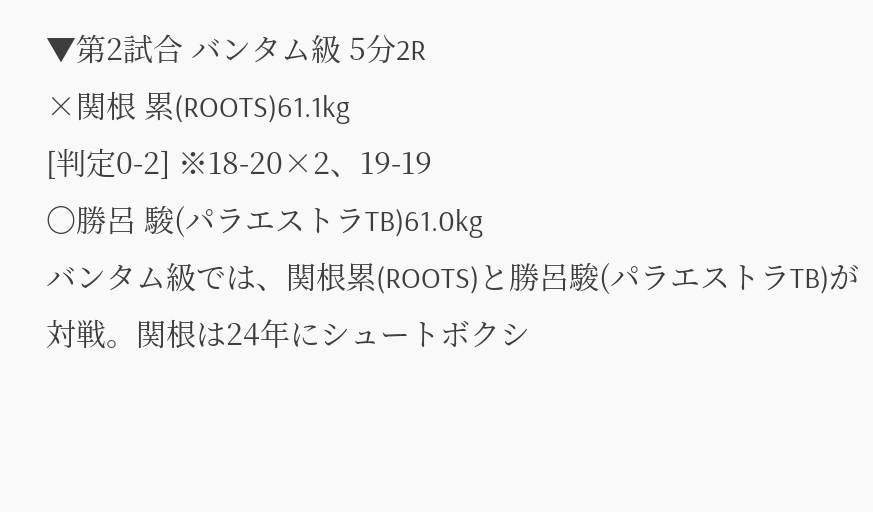▼第2試合 バンタム級 5分2R
×関根 累(ROOTS)61.1kg
[判定0-2] ※18-20×2、19-19
〇勝呂 駿(パラエストラTB)61.0kg
バンタム級では、関根累(ROOTS)と勝呂駿(パラエストラTB)が対戦。関根は24年にシュートボクシ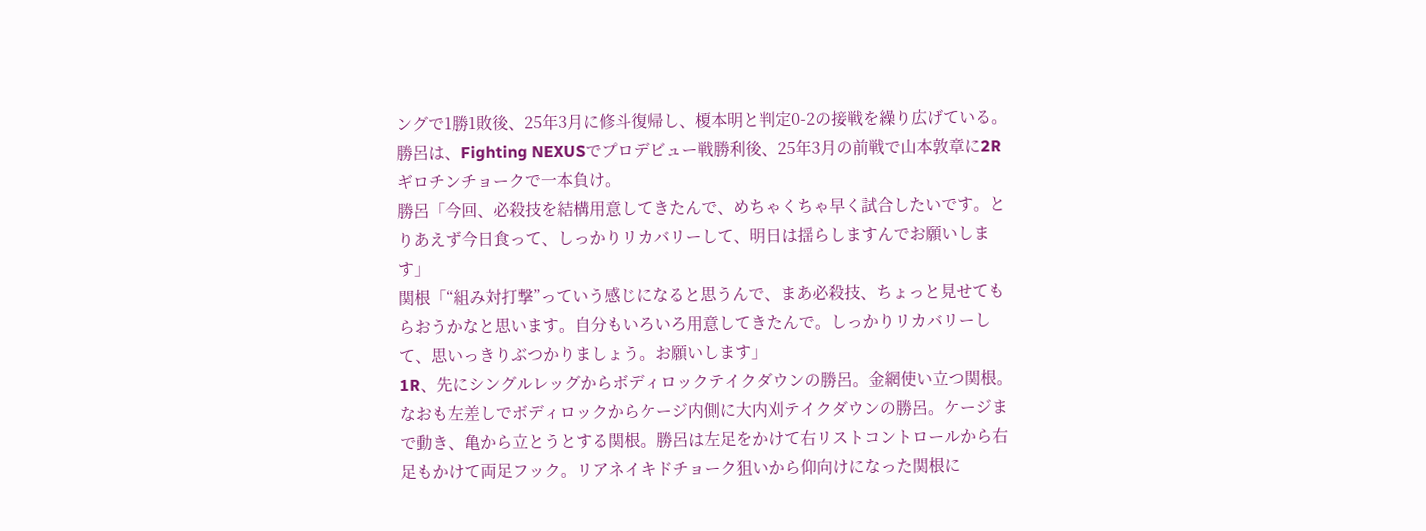ングで1勝1敗後、25年3月に修斗復帰し、榎本明と判定0-2の接戦を繰り広げている。
勝呂は、Fighting NEXUSでプロデビュー戦勝利後、25年3月の前戦で山本敦章に2R ギロチンチョークで一本負け。
勝呂「今回、必殺技を結構用意してきたんで、めちゃくちゃ早く試合したいです。とりあえず今日食って、しっかりリカバリーして、明日は揺らしますんでお願いします」
関根「“組み対打撃”っていう感じになると思うんで、まあ必殺技、ちょっと見せてもらおうかなと思います。自分もいろいろ用意してきたんで。しっかりリカバリーして、思いっきりぶつかりましょう。お願いします」
1R、先にシングルレッグからボディロックテイクダウンの勝呂。金網使い立つ関根。なおも左差しでボディロックからケージ内側に大内刈テイクダウンの勝呂。ケージまで動き、亀から立とうとする関根。勝呂は左足をかけて右リストコントロールから右足もかけて両足フック。リアネイキドチョーク狙いから仰向けになった関根に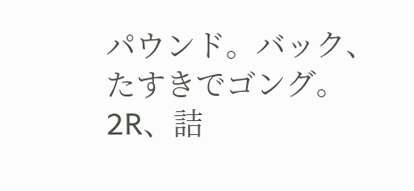パウンド。バック、たすきでゴング。
2R、詰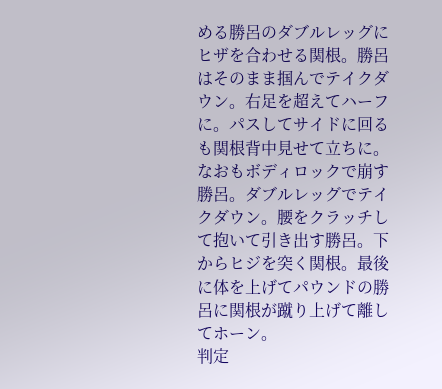める勝呂のダブルレッグにヒザを合わせる関根。勝呂はそのまま掴んでテイクダウン。右足を超えてハーフに。パスしてサイドに回るも関根背中見せて立ちに。なおもボディロックで崩す勝呂。ダブルレッグでテイクダウン。腰をクラッチして抱いて引き出す勝呂。下からヒジを突く関根。最後に体を上げてパウンドの勝呂に関根が蹴り上げて離してホーン。
判定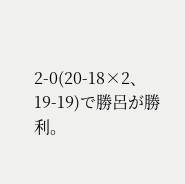2-0(20-18×2、19-19)で勝呂が勝利。